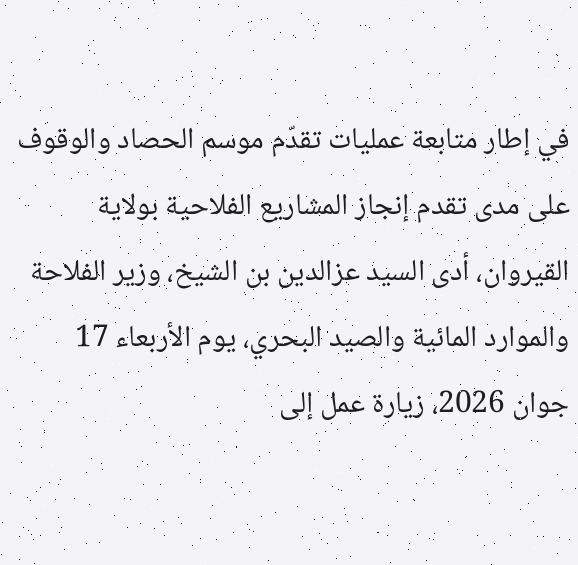في إطار متابعة عمليات تقدّم موسم الحصاد والوقوف على مدى تقدم إنجاز المشاريع الفلاحية بولاية القيروان، أدى السيد عزالدين بن الشيخ، وزير الفلاحة والموارد المائية والصيد البحري، يوم الأربعاء 17 جوان 2026، زيارة عمل إلى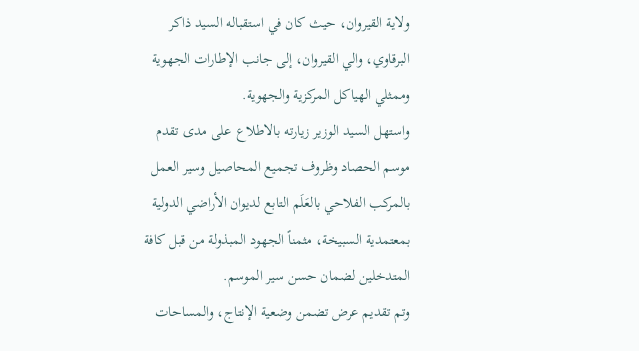ولاية القيروان، حيث كان في استقباله السيد ذاكر البرقاوي، والي القيروان، إلى جانب الإطارات الجهوية وممثلي الهياكل المركزية والجهوية.
واستهل السيد الوزير زيارته بالاطلاع على مدى تقدم موسم الحصاد وظروف تجميع المحاصيل وسير العمل بالمركب الفلاحي بالعَلَم التابع لديوان الأراضي الدولية بمعتمدية السبيخة، مثمناً الجهود المبذولة من قبل كافة المتدخلين لضمان حسن سير الموسم.
وتم تقديم عرض تضمن وضعية الإنتاج، والمساحات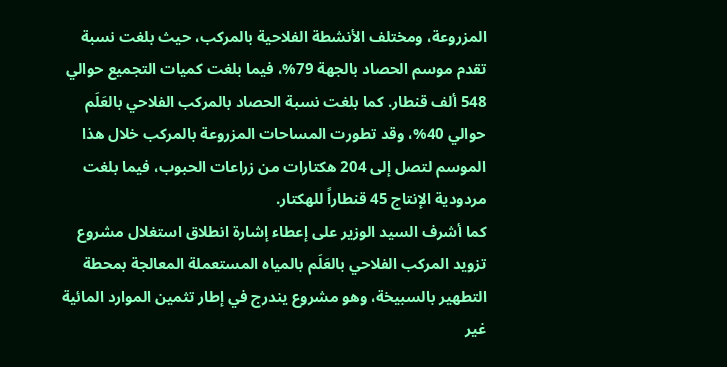المزروعة، ومختلف الأنشطة الفلاحية بالمركب، حيث بلغت نسبة تقدم موسم الحصاد بالجهة 79%، فيما بلغت كميات التجميع حوالي 548 ألف قنطار. كما بلغت نسبة الحصاد بالمركب الفلاحي بالعَلَم حوالي 40%، وقد تطورت المساحات المزروعة بالمركب خلال هذا الموسم لتصل إلى 204 هكتارات من زراعات الحبوب، فيما بلغت مردودية الإنتاج 45 قنطاراً للهكتار.
كما أشرف السيد الوزير على إعطاء إشارة انطلاق استغلال مشروع تزويد المركب الفلاحي بالعَلَم بالمياه المستعملة المعالجة بمحطة التطهير بالسبيخة، وهو مشروع يندرج في إطار تثمين الموارد المائية غير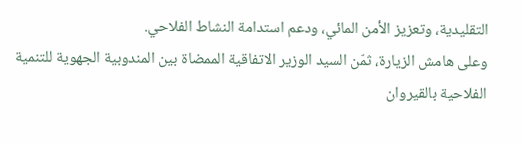التقليدية، وتعزيز الأمن المائي، ودعم استدامة النشاط الفلاحي.
وعلى هامش الزيارة، ثمّن السيد الوزير الاتفاقية الممضاة بين المندوبية الجهوية للتنمية الفلاحية بالقيروان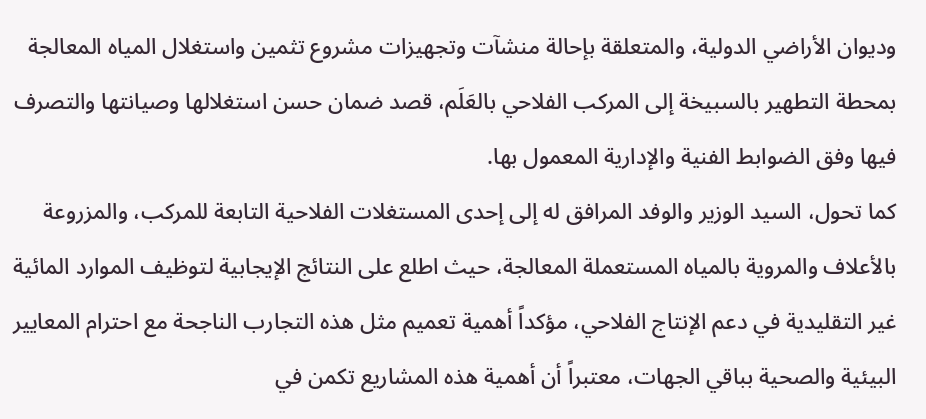وديوان الأراضي الدولية، والمتعلقة بإحالة منشآت وتجهيزات مشروع تثمين واستغلال المياه المعالجة بمحطة التطهير بالسبيخة إلى المركب الفلاحي بالعَلَم، قصد ضمان حسن استغلالها وصيانتها والتصرف فيها وفق الضوابط الفنية والإدارية المعمول بها.
كما تحول، السيد الوزير والوفد المرافق له إلى إحدى المستغلات الفلاحية التابعة للمركب، والمزروعة بالأعلاف والمروية بالمياه المستعملة المعالجة، حيث اطلع على النتائج الإيجابية لتوظيف الموارد المائية غير التقليدية في دعم الإنتاج الفلاحي، مؤكداً أهمية تعميم مثل هذه التجارب الناجحة مع احترام المعايير البيئية والصحية بباقي الجهات، معتبراً أن أهمية هذه المشاريع تكمن في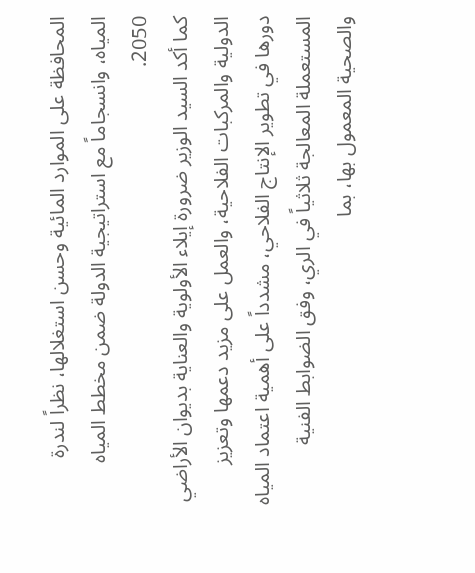المحافظة على الموارد المائية وحسن استغلالها، نظراً لندرة المياه، وانسجاماً مع استراتيجية الدولة ضمن مخطط المياه 2050.
كما أكد السيد الوزير ضرورة إيلاء الأولوية والعناية بديوان الأراضي الدولية والمركبات الفلاحية، والعمل على مزيد دعمها وتعزيز دورها في تطوير الإنتاج الفلاحي، مشدداً على أهمية اعتماد المياه المستعملة المعالجة ثلاثياً في الري، وفق الضوابط الفنية والصحية المعمول بها، بما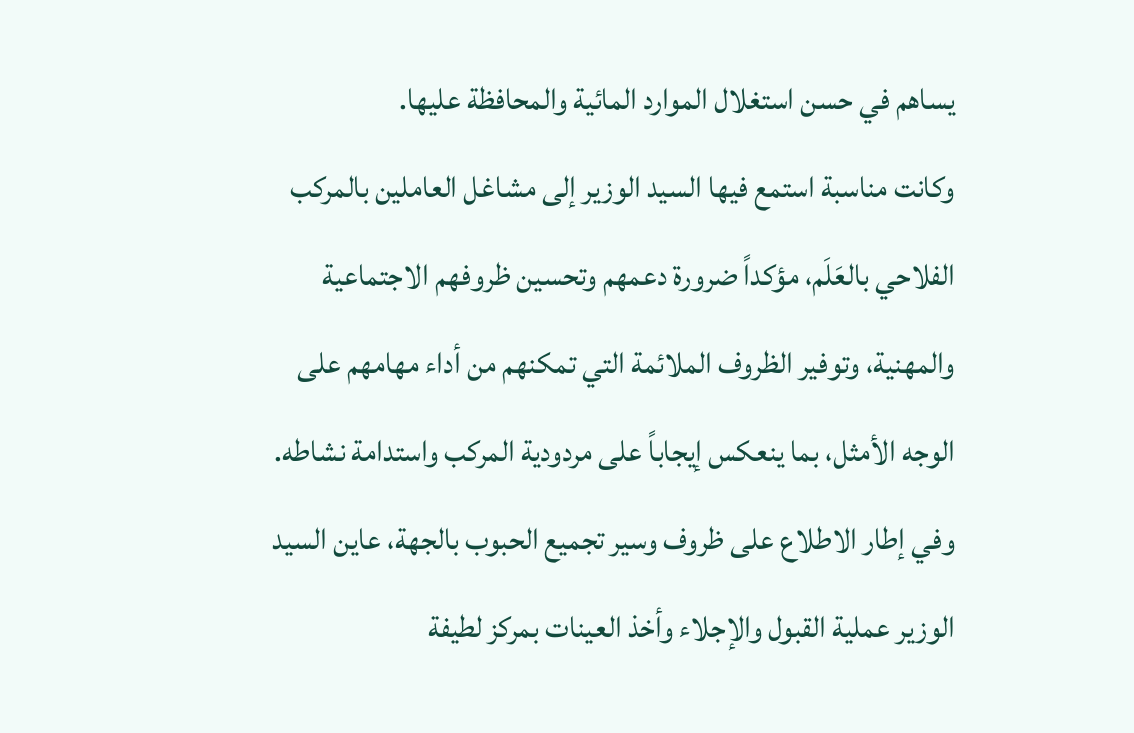يساهم في حسن استغلال الموارد المائية والمحافظة عليها.
وكانت مناسبة استمع فيها السيد الوزير إلى مشاغل العاملين بالمركب الفلاحي بالعَلَم، مؤكداً ضرورة دعمهم وتحسين ظروفهم الاجتماعية والمهنية، وتوفير الظروف الملائمة التي تمكنهم من أداء مهامهم على الوجه الأمثل، بما ينعكس إيجاباً على مردودية المركب واستدامة نشاطه.
وفي إطار الاطلاع على ظروف وسير تجميع الحبوب بالجهة، عاين السيد الوزير عملية القبول والإجلاء وأخذ العينات بمركز لطيفة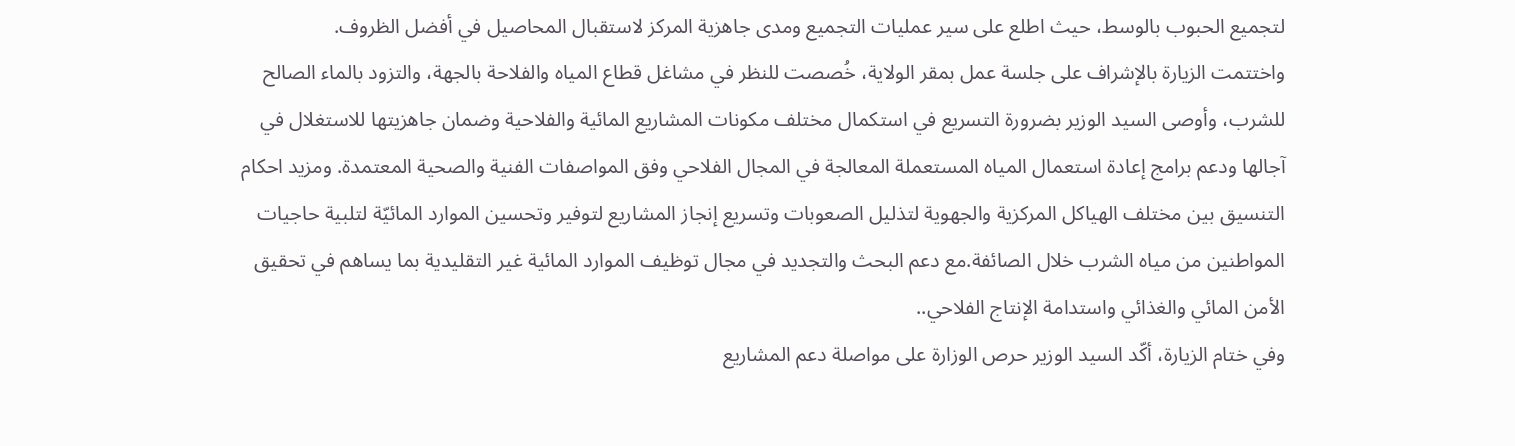لتجميع الحبوب بالوسط، حيث اطلع على سير عمليات التجميع ومدى جاهزية المركز لاستقبال المحاصيل في أفضل الظروف.
واختتمت الزيارة بالإشراف على جلسة عمل بمقر الولاية، خُصصت للنظر في مشاغل قطاع المياه والفلاحة بالجهة، والتزود بالماء الصالح للشرب، وأوصى السيد الوزير بضرورة التسريع في استكمال مختلف مكونات المشاريع المائية والفلاحية وضمان جاهزيتها للاستغلال في آجالها ودعم برامج إعادة استعمال المياه المستعملة المعالجة في المجال الفلاحي وفق المواصفات الفنية والصحية المعتمدة. ومزيد احكام التنسيق بين مختلف الهياكل المركزية والجهوية لتذليل الصعوبات وتسريع إنجاز المشاريع لتوفير وتحسين الموارد المائيّة لتلبية حاجيات المواطنين من مياه الشرب خلال الصائفة.مع دعم البحث والتجديد في مجال توظيف الموارد المائية غير التقليدية بما يساهم في تحقيق الأمن المائي والغذائي واستدامة الإنتاج الفلاحي..
وفي ختام الزيارة، أكّد السيد الوزير حرص الوزارة على مواصلة دعم المشاريع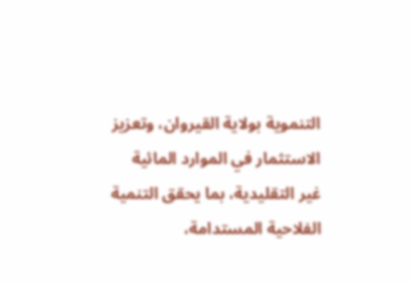التنموية بولاية القيروان، وتعزيز الاستثمار في الموارد المائية غير التقليدية، بما يحقق التنمية الفلاحية المستدامة،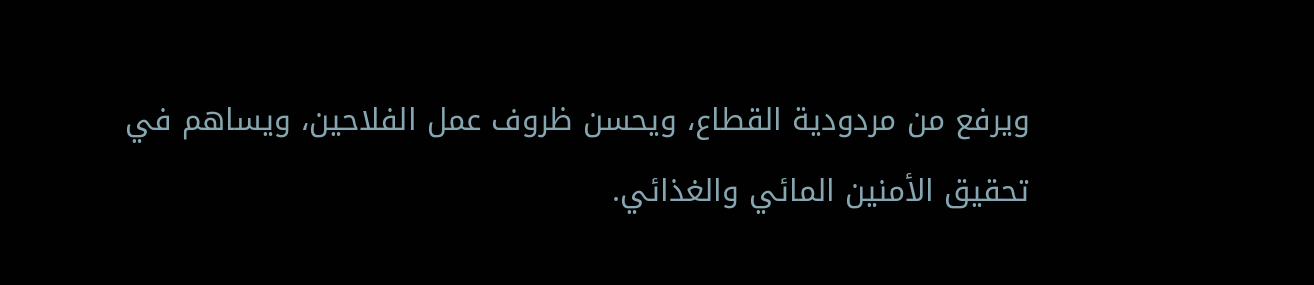ويرفع من مردودية القطاع، ويحسن ظروف عمل الفلاحين، ويساهم في تحقيق الأمنين المائي والغذائي.